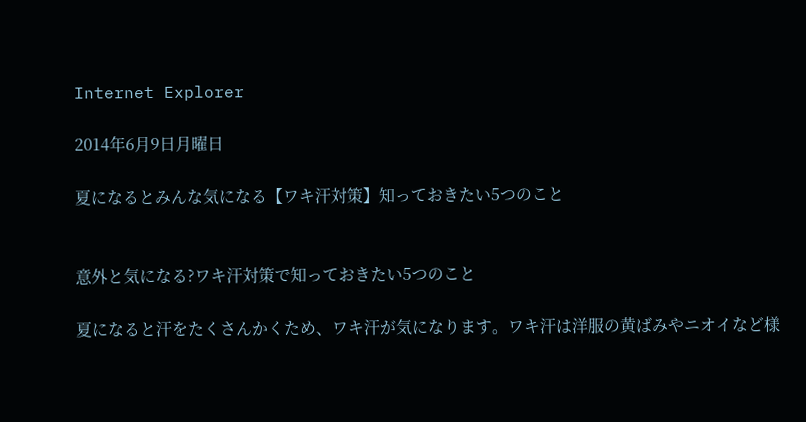Internet Explorer

2014年6月9日月曜日

夏になるとみんな気になる【ワキ汗対策】知っておきたい5つのこと


意外と気になる?ワキ汗対策で知っておきたい5つのこと

夏になると汗をたくさんかくため、ワキ汗が気になります。ワキ汗は洋服の黄ばみやニオイなど様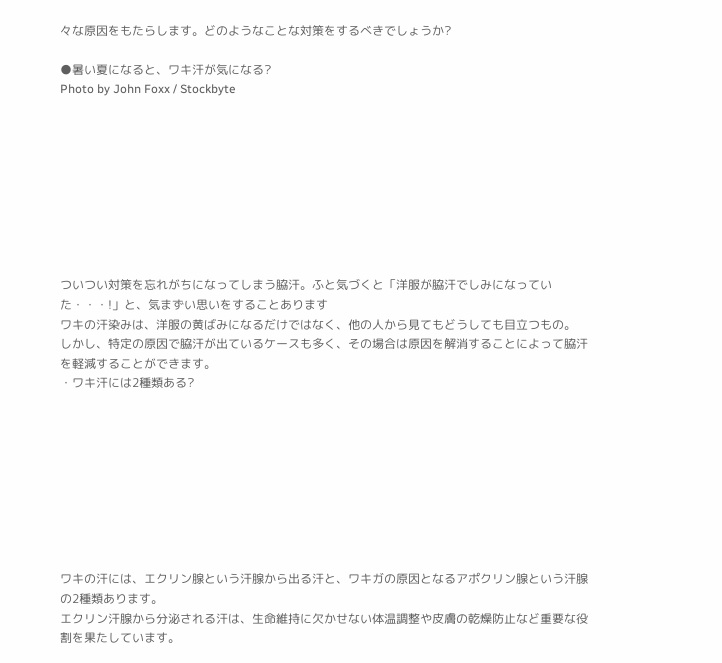々な原因をもたらします。どのようなことな対策をするべきでしょうか?

●暑い夏になると、ワキ汗が気になる?
Photo by John Foxx / Stockbyte









ついつい対策を忘れがちになってしまう脇汗。ふと気づくと「洋服が脇汗でしみになっていた・・・!」と、気まずい思いをすることあります
ワキの汗染みは、洋服の黄ばみになるだけではなく、他の人から見てもどうしても目立つもの。
しかし、特定の原因で脇汗が出ているケースも多く、その場合は原因を解消することによって脇汗を軽減することができます。
・ワキ汗には2種類ある?









ワキの汗には、エクリン腺という汗腺から出る汗と、ワキガの原因となるアポクリン腺という汗腺の2種類あります。
エクリン汗腺から分泌される汗は、生命維持に欠かせない体温調整や皮膚の乾燥防止など重要な役割を果たしています。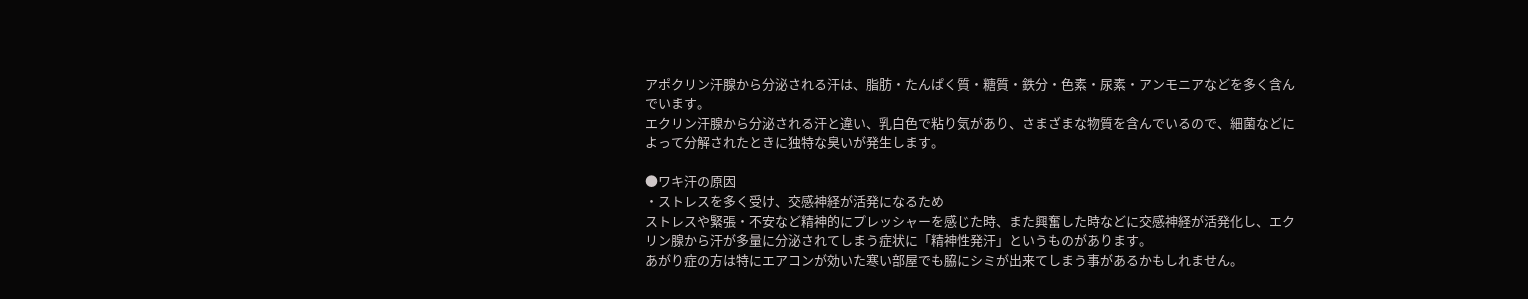アポクリン汗腺から分泌される汗は、脂肪・たんぱく質・糖質・鉄分・色素・尿素・アンモニアなどを多く含んでいます。
エクリン汗腺から分泌される汗と違い、乳白色で粘り気があり、さまざまな物質を含んでいるので、細菌などによって分解されたときに独特な臭いが発生します。

●ワキ汗の原因
・ストレスを多く受け、交感神経が活発になるため
ストレスや緊張・不安など精神的にプレッシャーを感じた時、また興奮した時などに交感神経が活発化し、エクリン腺から汗が多量に分泌されてしまう症状に「精神性発汗」というものがあります。
あがり症の方は特にエアコンが効いた寒い部屋でも脇にシミが出来てしまう事があるかもしれません。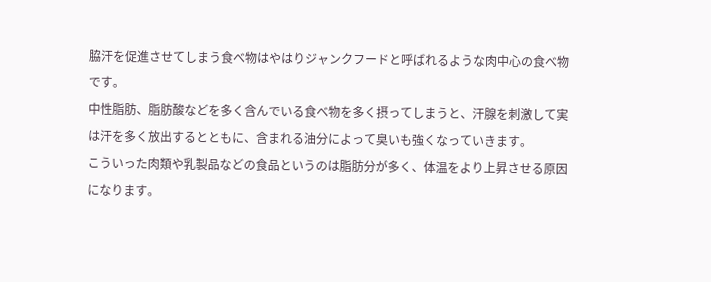脇汗を促進させてしまう食べ物はやはりジャンクフードと呼ばれるような肉中心の食べ物です。
中性脂肪、脂肪酸などを多く含んでいる食べ物を多く摂ってしまうと、汗腺を刺激して実は汗を多く放出するとともに、含まれる油分によって臭いも強くなっていきます。
こういった肉類や乳製品などの食品というのは脂肪分が多く、体温をより上昇させる原因になります。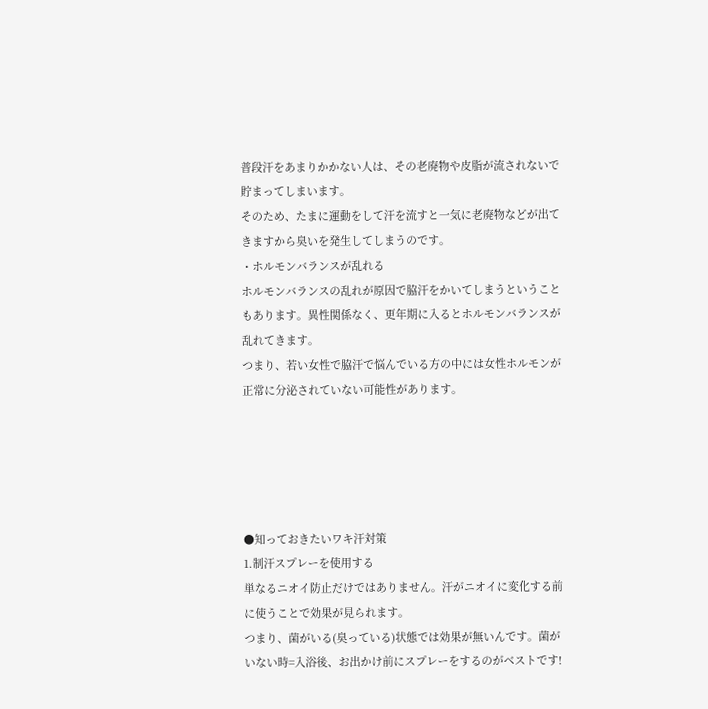普段汗をあまりかかない人は、その老廃物や皮脂が流されないで貯まってしまいます。
そのため、たまに運動をして汗を流すと一気に老廃物などが出てきますから臭いを発生してしまうのです。
・ホルモンバランスが乱れる
ホルモンバランスの乱れが原因で脇汗をかいてしまうということもあります。異性関係なく、更年期に入るとホルモンバランスが乱れてきます。
つまり、若い女性で脇汗で悩んでいる方の中には女性ホルモンが正常に分泌されていない可能性があります。





●知っておきたいワキ汗対策
1.制汗スプレーを使用する
単なるニオイ防止だけではありません。汗がニオイに変化する前に使うことで効果が見られます。
つまり、菌がいる(臭っている)状態では効果が無いんです。菌がいない時=入浴後、お出かけ前にスプレーをするのがベストです!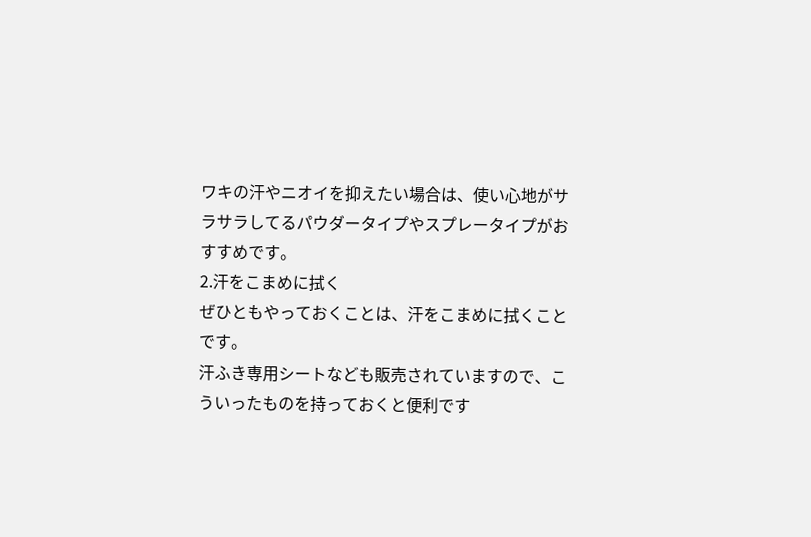ワキの汗やニオイを抑えたい場合は、使い心地がサラサラしてるパウダータイプやスプレータイプがおすすめです。
2.汗をこまめに拭く
ぜひともやっておくことは、汗をこまめに拭くことです。
汗ふき専用シートなども販売されていますので、こういったものを持っておくと便利です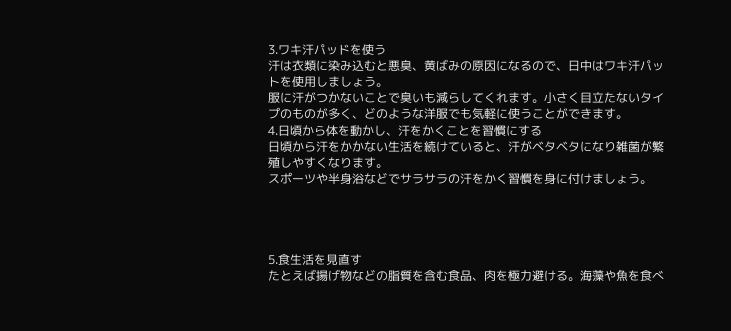3.ワキ汗パッドを使う
汗は衣類に染み込むと悪臭、黄ばみの原因になるので、日中はワキ汗パットを使用しましょう。
服に汗がつかないことで臭いも減らしてくれます。小さく目立たないタイプのものが多く、どのような洋服でも気軽に使うことができます。
4.日頃から体を動かし、汗をかくことを習慣にする
日頃から汗をかかない生活を続けていると、汗がベタベタになり雑菌が繁殖しやすくなります。
スポーツや半身浴などでサラサラの汗をかく習慣を身に付けましょう。




5.食生活を見直す
たとえば揚げ物などの脂質を含む食品、肉を極力避ける。海藻や魚を食べ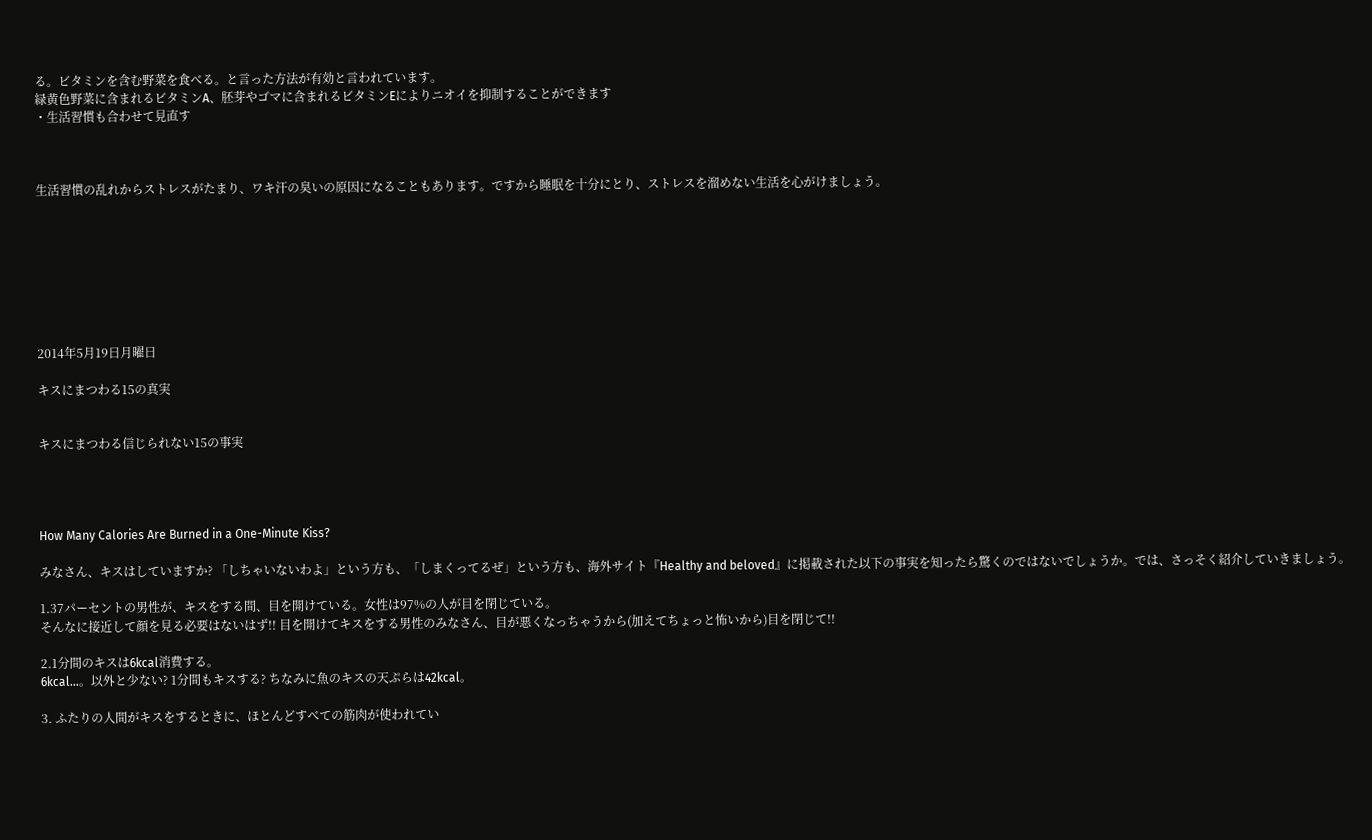る。ビタミンを含む野菜を食べる。と言った方法が有効と言われています。
緑黄色野菜に含まれるビタミンA、胚芽やゴマに含まれるビタミンEによりニオイを抑制することができます
・生活習慣も合わせて見直す



生活習慣の乱れからストレスがたまり、ワキ汗の臭いの原因になることもあります。ですから睡眠を十分にとり、ストレスを溜めない生活を心がけましょう。








2014年5月19日月曜日

キスにまつわる15の真実


キスにまつわる信じられない15の事実




How Many Calories Are Burned in a One-Minute Kiss?

みなさん、キスはしていますか? 「しちゃいないわよ」という方も、「しまくってるぜ」という方も、海外サイト『Healthy and beloved』に掲載された以下の事実を知ったら驚くのではないでしょうか。では、さっそく紹介していきましょう。

1.37パーセントの男性が、キスをする間、目を開けている。女性は97%の人が目を閉じている。
そんなに接近して顔を見る必要はないはず!! 目を開けてキスをする男性のみなさん、目が悪くなっちゃうから(加えてちょっと怖いから)目を閉じて!!

2.1分間のキスは6kcal消費する。
6kcal…。以外と少ない? 1分間もキスする? ちなみに魚のキスの天ぷらは42kcal。

3. ふたりの人間がキスをするときに、ほとんどすべての筋肉が使われてい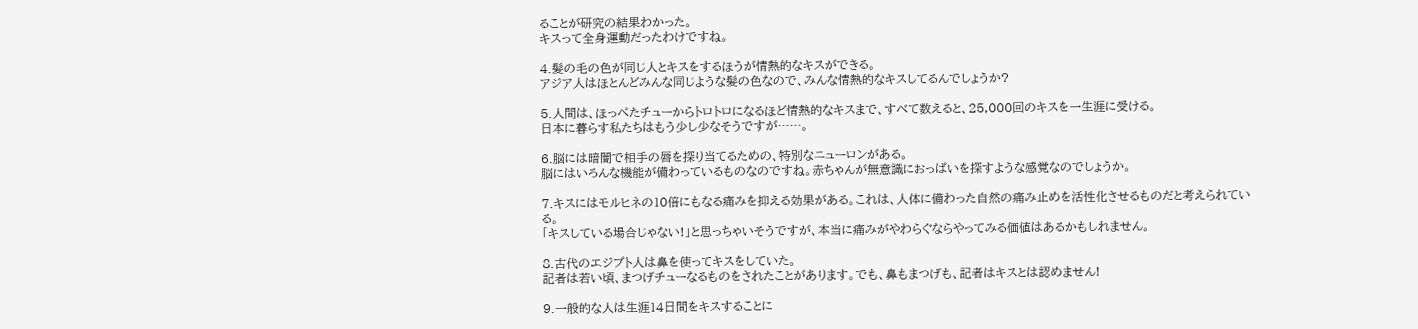ることが研究の結果わかった。
キスって全身運動だったわけですね。

4.髪の毛の色が同じ人とキスをするほうが情熱的なキスができる。
アジア人はほとんどみんな同じような髪の色なので、みんな情熱的なキスしてるんでしょうか?

5.人間は、ほっぺたチューからトロトロになるほど情熱的なキスまで、すべて数えると、25,000回のキスを一生涯に受ける。
日本に暮らす私たちはもう少し少なそうですが……。

6.脳には暗闇で相手の唇を探り当てるための、特別なニューロンがある。
脳にはいろんな機能が備わっているものなのですね。赤ちゃんが無意識におっぱいを探すような感覚なのでしょうか。

7.キスにはモルヒネの10倍にもなる痛みを抑える効果がある。これは、人体に備わった自然の痛み止めを活性化させるものだと考えられている。
「キスしている場合じゃない!」と思っちゃいそうですが、本当に痛みがやわらぐならやってみる価値はあるかもしれません。

8.古代のエジプト人は鼻を使ってキスをしていた。
記者は若い頃、まつげチューなるものをされたことがあります。でも、鼻もまつげも、記者はキスとは認めません!

9.一般的な人は生涯14日間をキスすることに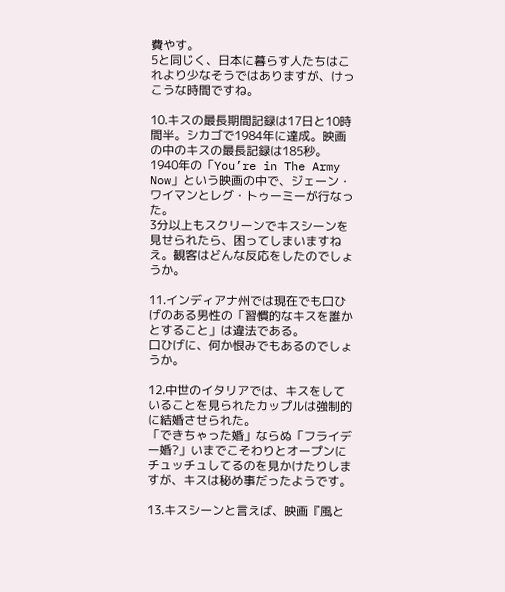費やす。
5と同じく、日本に暮らす人たちはこれより少なそうではありますが、けっこうな時間ですね。

10.キスの最長期間記録は17日と10時間半。シカゴで1984年に達成。映画の中のキスの最長記録は185秒。1940年の「You’re in The Army Now」という映画の中で、ジェーン・ワイマンとレグ・トゥーミーが行なった。
3分以上もスクリーンでキスシーンを見せられたら、困ってしまいますねえ。観客はどんな反応をしたのでしょうか。

11.インディアナ州では現在でも口ひげのある男性の「習慣的なキスを誰かとすること」は違法である。
口ひげに、何か恨みでもあるのでしょうか。

12.中世のイタリアでは、キスをしていることを見られたカップルは強制的に結婚させられた。
「できちゃった婚」ならぬ「フライデー婚?」いまでこそわりとオープンにチュッチュしてるのを見かけたりしますが、キスは秘め事だったようです。

13.キスシーンと言えば、映画『風と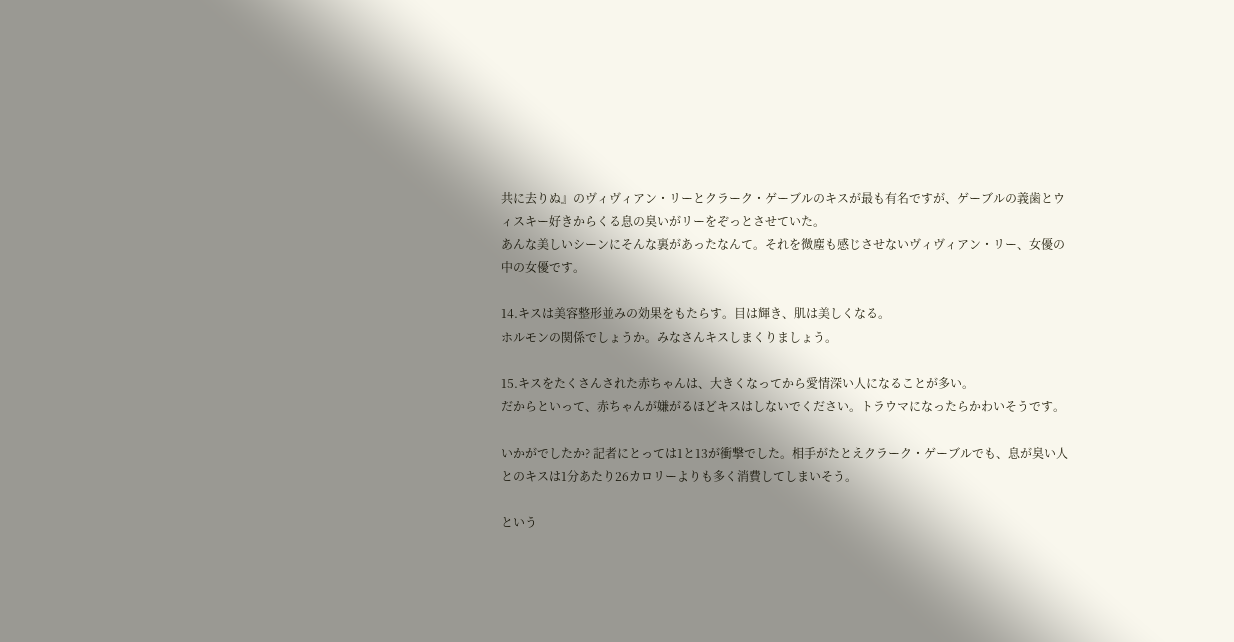共に去りぬ』のヴィヴィアン・リーとクラーク・ゲーブルのキスが最も有名ですが、ゲーブルの義歯とウィスキー好きからくる息の臭いがリーをぞっとさせていた。
あんな美しいシーンにそんな裏があったなんて。それを微塵も感じさせないヴィヴィアン・リー、女優の中の女優です。

14.キスは美容整形並みの効果をもたらす。目は輝き、肌は美しくなる。
ホルモンの関係でしょうか。みなさんキスしまくりましょう。

15.キスをたくさんされた赤ちゃんは、大きくなってから愛情深い人になることが多い。
だからといって、赤ちゃんが嫌がるほどキスはしないでください。トラウマになったらかわいそうです。

いかがでしたか? 記者にとっては1と13が衝撃でした。相手がたとえクラーク・ゲーブルでも、息が臭い人とのキスは1分あたり26カロリーよりも多く消費してしまいそう。

という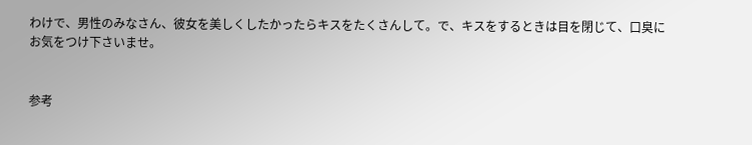わけで、男性のみなさん、彼女を美しくしたかったらキスをたくさんして。で、キスをするときは目を閉じて、口臭にお気をつけ下さいませ。


参考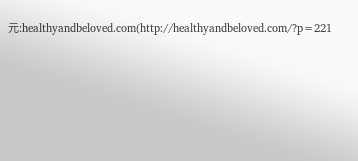元:healthyandbeloved.com(http://healthyandbeloved.com/?p=221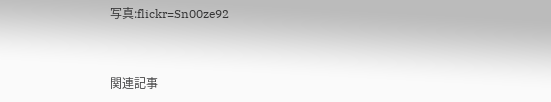写真:flickr=Sn00ze92


関連記事